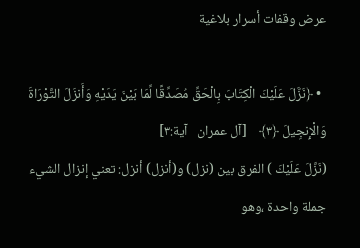عرض وقفات أسرار بلاغية

  • ﴿نَزَّلَ عَلَيْكَ الْكِتَابَ بِالْحَقِّ مُصَدِّقًا لِّمَا بَيْنَ يَدَيْهِ وَأَنزَلَ التَّوْرَاةَ وَالْإِنجِيلَ ﴿٣﴾    [آل عمران   آية:٣]
(نَزَّلَ عَلَيْكَ ) الفرق بين (نزل) و(أنزل) أنزل: تعني إنزال الشيء جملة واحدة ،وهو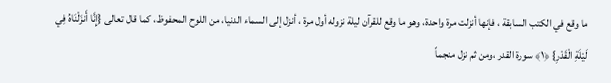ما وقع في الكتب السابقة ، فإنها أنزلت مرة واحدة، وهو ما وقع للقرآن ليلة نزوله أول مرة ، أنزل إلى السماء الدنيا، من اللوح المحفوظ، كما قال تعالى {إِنَّا أَنزَلْنَاهُ فِي لَيْلَةِ الْقَدْرِ} ﴿١﴾ سورة القدر ،ومن ثم نزل منجماً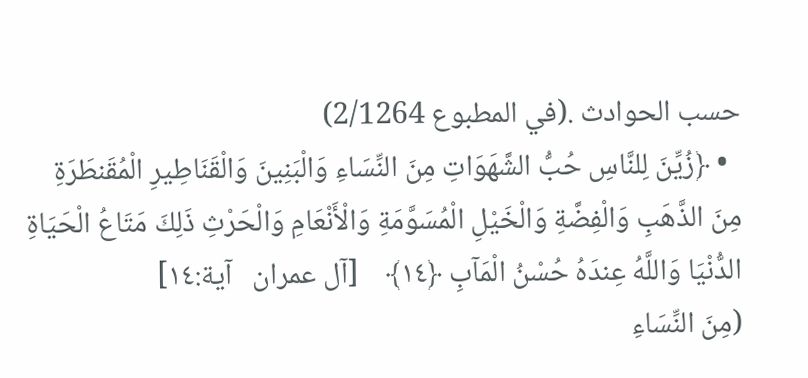حسب الحوادث .(في المطبوع 2/1264)
  • ﴿زُيِّنَ لِلنَّاسِ حُبُّ الشَّهَوَاتِ مِنَ النِّسَاءِ وَالْبَنِينَ وَالْقَنَاطِيرِ الْمُقَنطَرَةِ مِنَ الذَّهَبِ وَالْفِضَّةِ وَالْخَيْلِ الْمُسَوَّمَةِ وَالْأَنْعَامِ وَالْحَرْثِ ذَلِكَ مَتَاعُ الْحَيَاةِ الدُّنْيَا وَاللَّهُ عِندَهُ حُسْنُ الْمَآبِ ﴿١٤﴾    [آل عمران   آية:١٤]
(مِنَ النِّسَاءِ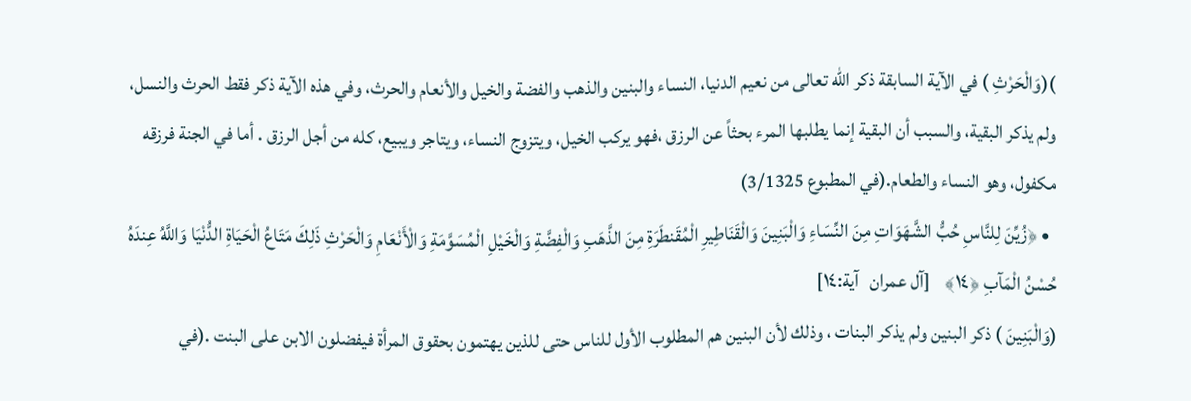)(وَالْحَرْثِ ) في الآية السابقة ذكر الله تعالى من نعيم الدنيا، النساء والبنين والذهب والفضة والخيل والأنعام والحرث، وفي هذه الآية ذكر فقط الحرث والنسل، ولم يذكر البقية، والسبب أن البقية إنما يطلبها المرء بحثاً عن الرزق ،فهو يركب الخيل، ويتزوج النساء، ويتاجر ويبيع، كله من أجل الرزق . أما في الجنة فرزقه مكفول، وهو النساء والطعام.(في المطبوع 3/1325)
  • ﴿زُيِّنَ لِلنَّاسِ حُبُّ الشَّهَوَاتِ مِنَ النِّسَاءِ وَالْبَنِينَ وَالْقَنَاطِيرِ الْمُقَنطَرَةِ مِنَ الذَّهَبِ وَالْفِضَّةِ وَالْخَيْلِ الْمُسَوَّمَةِ وَالْأَنْعَامِ وَالْحَرْثِ ذَلِكَ مَتَاعُ الْحَيَاةِ الدُّنْيَا وَاللَّهُ عِندَهُ حُسْنُ الْمَآبِ ﴿١٤﴾    [آل عمران   آية:١٤]
(وَالْبَنِينَ ) ذكر البنين ولم يذكر البنات ، وذلك لأن البنين هم المطلوب الأول للناس حتى للذين يهتمون بحقوق المرأة فيفضلون الابن على البنت .(في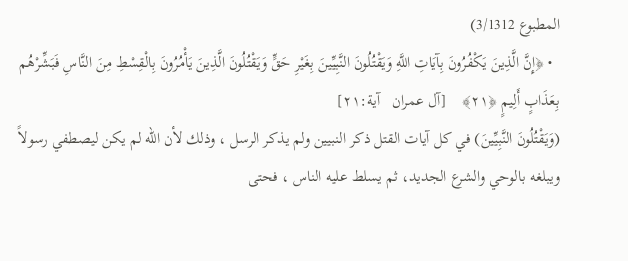المطبوع 3/1312)
  • ﴿إِنَّ الَّذِينَ يَكْفُرُونَ بِآيَاتِ اللَّهِ وَيَقْتُلُونَ النَّبِيِّينَ بِغَيْرِ حَقٍّ وَيَقْتُلُونَ الَّذِينَ يَأْمُرُونَ بِالْقِسْطِ مِنَ النَّاسِ فَبَشِّرْهُم بِعَذَابٍ أَلِيمٍ ﴿٢١﴾    [آل عمران   آية:٢١]
(وَيَقْتُلُونَ النَّبِيِّينَ) في كل آيات القتل ذكر النبيين ولم يذكر الرسل ، وذلك لأن الله لم يكن ليصطفي رسولاً ويبلغه بالوحي والشرع الجديد، ثم يسلط عليه الناس ، فحتى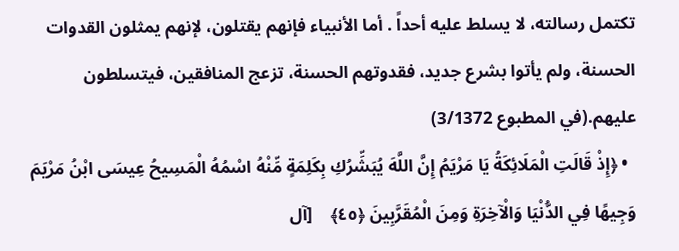تكتمل رسالته، لا يسلط عليه أحداً . أما الأنبياء فإنهم يقتلون، لإنهم يمثلون القدوات الحسنة، ولم يأتوا بشرع جديد، فقدوتهم الحسنة، تزعج المنافقين، فيتسلطون عليهم.(في المطبوع 3/1372)
  • ﴿إِذْ قَالَتِ الْمَلَائِكَةُ يَا مَرْيَمُ إِنَّ اللَّهَ يُبَشِّرُكِ بِكَلِمَةٍ مِّنْهُ اسْمُهُ الْمَسِيحُ عِيسَى ابْنُ مَرْيَمَ وَجِيهًا فِي الدُّنْيَا وَالْآخِرَةِ وَمِنَ الْمُقَرَّبِينَ ﴿٤٥﴾    [آل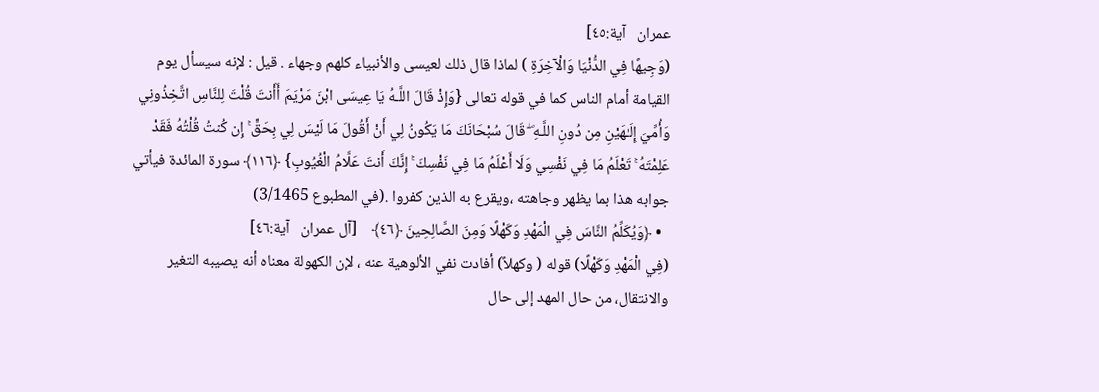عمران   آية:٤٥]
(وَجِيهًا فِي الدُّنْيَا وَالْآخِرَةِ ) لماذا قال ذلك لعيسى والأنبياء كلهم وجهاء . قيل : لإنه سيسأل يوم القيامة أمام الناس كما في قوله تعالى {وَإِذْ قَالَ اللَّـهُ يَا عِيسَى ابْنَ مَرْيَمَ أَأَنتَ قُلْتَ لِلنَّاسِ اتَّخِذُونِي وَأُمِّيَ إِلَـٰهَيْنِ مِن دُونِ اللَّـهِ ۖ قَالَ سُبْحَانَكَ مَا يَكُونُ لِي أَنْ أَقُولَ مَا لَيْسَ لِي بِحَقٍّ ۚ إِن كُنتُ قُلْتُهُ فَقَدْ عَلِمْتَهُ ۚ تَعْلَمُ مَا فِي نَفْسِي وَلَا أَعْلَمُ مَا فِي نَفْسِكَ ۚ إِنَّكَ أَنتَ عَلَّامُ الْغُيُوبِ} ﴿١١٦﴾ سورة المائدة فيأتي جوابه هذا بما يظهر وجاهته ،ويقرع به الذين كفروا .(في المطبوع 3/1465)
  • ﴿وَيُكَلِّمُ النَّاسَ فِي الْمَهْدِ وَكَهْلًا وَمِنَ الصَّالِحِينَ ﴿٤٦﴾    [آل عمران   آية:٤٦]
(فِي الْمَهْدِ وَكَهْلًا) قوله ( وكهلاً) أفادت نفي الألوهية عنه ، لإن الكهولة معناه أنه يصيبه التغير والانتقال، من حال المهد إلى حال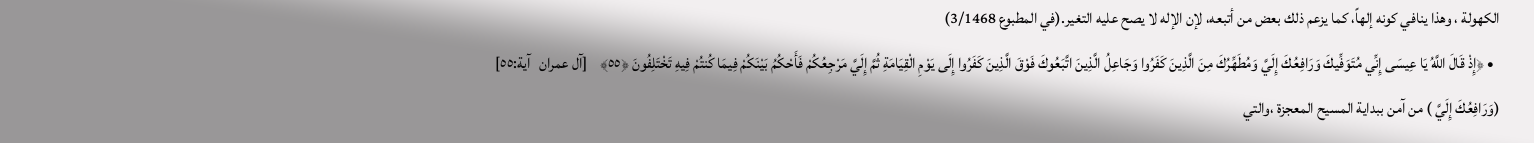الكهولة ، وهذا ينافي كونه إلهاً، كما يزعم ذلك بعض من أتبعه، لإن الإله لا يصح عليه التغير.(في المطبوع 3/1468)
  • ﴿إِذْ قَالَ اللَّهُ يَا عِيسَى إِنِّي مُتَوَفِّيكَ وَرَافِعُكَ إِلَيَّ وَمُطَهِّرُكَ مِنَ الَّذِينَ كَفَرُوا وَجَاعِلُ الَّذِينَ اتَّبَعُوكَ فَوْقَ الَّذِينَ كَفَرُوا إِلَى يَوْمِ الْقِيَامَةِ ثُمَّ إِلَيَّ مَرْجِعُكُمْ فَأَحْكُمُ بَيْنَكُمْ فِيمَا كُنتُمْ فِيهِ تَخْتَلِفُونَ ﴿٥٥﴾    [آل عمران   آية:٥٥]
(وَرَافِعُكَ إِلَيَّ ) من آمن ببداية المسيح المعجزة ،والتي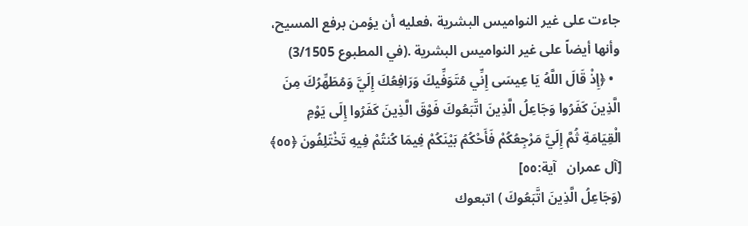جاءت على غير النواميس البشرية ،فعليه أن يؤمن برفع المسيح، وأنها أيضاً على غير النواميس البشرية .(في المطبوع 3/1505)
  • ﴿إِذْ قَالَ اللَّهُ يَا عِيسَى إِنِّي مُتَوَفِّيكَ وَرَافِعُكَ إِلَيَّ وَمُطَهِّرُكَ مِنَ الَّذِينَ كَفَرُوا وَجَاعِلُ الَّذِينَ اتَّبَعُوكَ فَوْقَ الَّذِينَ كَفَرُوا إِلَى يَوْمِ الْقِيَامَةِ ثُمَّ إِلَيَّ مَرْجِعُكُمْ فَأَحْكُمُ بَيْنَكُمْ فِيمَا كُنتُمْ فِيهِ تَخْتَلِفُونَ ﴿٥٥﴾    [آل عمران   آية:٥٥]
(وَجَاعِلُ الَّذِينَ اتَّبَعُوكَ ) اتبعوك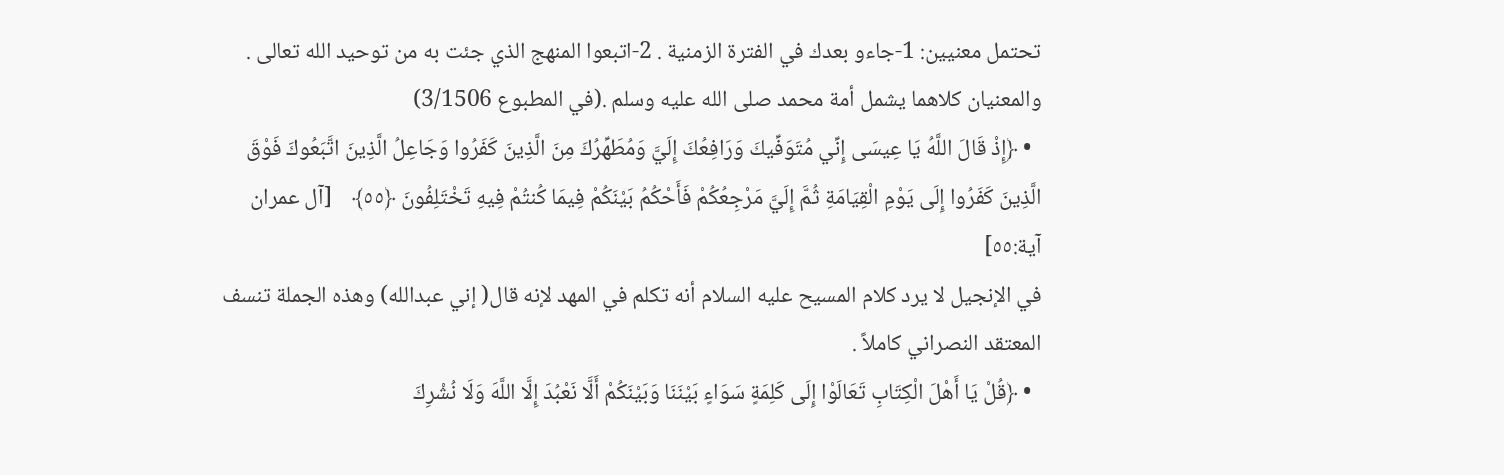تحتمل معنيين: 1-جاءو بعدك في الفترة الزمنية . 2-اتبعوا المنهج الذي جئت به من توحيد الله تعالى . والمعنيان كلاهما يشمل أمة محمد صلى الله عليه وسلم .(في المطبوع 3/1506)
  • ﴿إِذْ قَالَ اللَّهُ يَا عِيسَى إِنِّي مُتَوَفِّيكَ وَرَافِعُكَ إِلَيَّ وَمُطَهِّرُكَ مِنَ الَّذِينَ كَفَرُوا وَجَاعِلُ الَّذِينَ اتَّبَعُوكَ فَوْقَ الَّذِينَ كَفَرُوا إِلَى يَوْمِ الْقِيَامَةِ ثُمَّ إِلَيَّ مَرْجِعُكُمْ فَأَحْكُمُ بَيْنَكُمْ فِيمَا كُنتُمْ فِيهِ تَخْتَلِفُونَ ﴿٥٥﴾    [آل عمران   آية:٥٥]
في الإنجيل لا يرد كلام المسيح عليه السلام أنه تكلم في المهد لإنه قال( إني عبدالله) وهذه الجملة تنسف المعتقد النصراني كاملاً .
  • ﴿قُلْ يَا أَهْلَ الْكِتَابِ تَعَالَوْا إِلَى كَلِمَةٍ سَوَاءٍ بَيْنَنَا وَبَيْنَكُمْ أَلَّا نَعْبُدَ إِلَّا اللَّهَ وَلَا نُشْرِكَ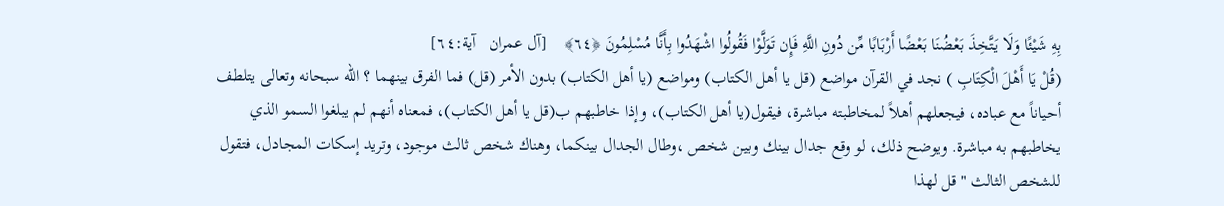بِهِ شَيْئًا وَلَا يَتَّخِذَ بَعْضُنَا بَعْضًا أَرْبَابًا مِّن دُونِ اللَّهِ فَإِن تَوَلَّوْا فَقُولُوا اشْهَدُوا بِأَنَّا مُسْلِمُونَ ﴿٦٤﴾    [آل عمران   آية:٦٤]
(قُلْ يَا أَهْلَ الْكِتَابِ ) نجد في القرآن مواضع (قل يا أهل الكتاب) ومواضع (يا أهل الكتاب) بدون الأمر (قل) فما الفرق بينهما ؟ الله سبحانه وتعالى يتلطف أحياناً مع عباده، فيجعلهم أهلاً لمخاطبته مباشرة، فيقول(يا أهل الكتاب)، وإذا خاطبهم ب(قل يا أهل الكتاب)، فمعناه أنهم لم يبلغوا السمو الذي يخاطبهم به مباشرة. ويوضح ذلك، لو وقع جدال بينك وبين شخص ،وطال الجدال بينكما، وهناك شخص ثالث موجود، وتريد إسكات المجادل، فتقول للشخص الثالث " قل لهذا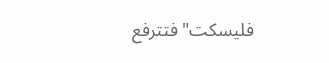فليسكت" فتترفع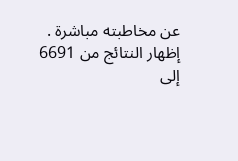عن مخاطبته مباشرة .
إظهار النتائج من 6691 إلى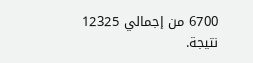6700 من إجمالي 12325 نتيجة.